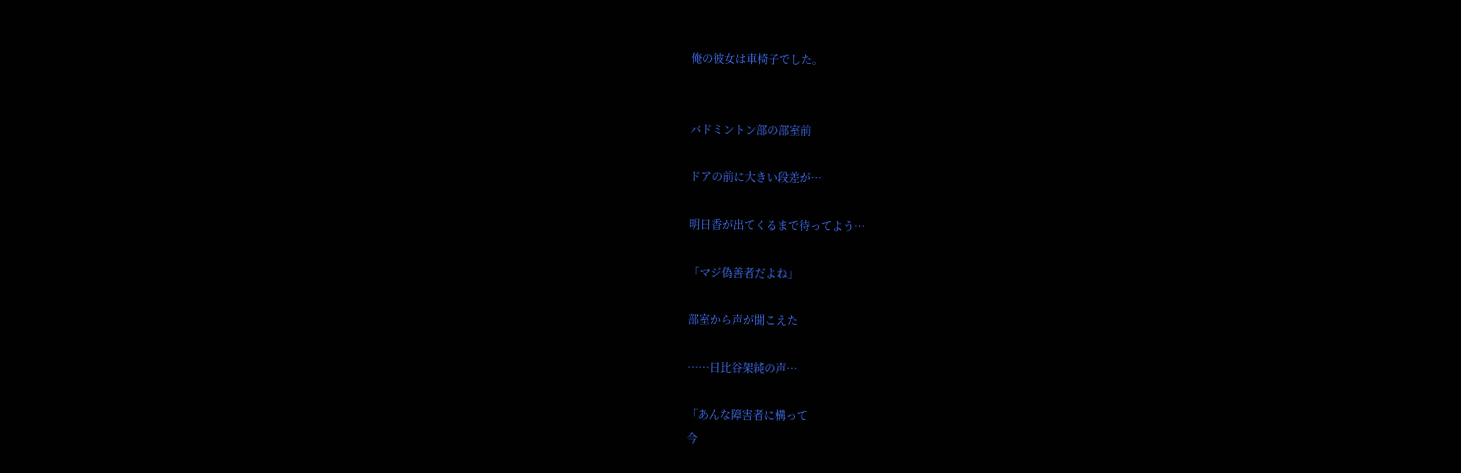俺の彼女は車椅子でした。


バドミントン部の部室前

ドアの前に大きい段差が…

明日香が出てくるまで待ってよう…

「マジ偽善者だよね」

部室から声が聞こえた

……日比谷架純の声…

「あんな障害者に構って
今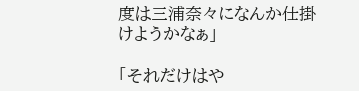度は三浦奈々になんか仕掛けようかなぁ」

「それだけはや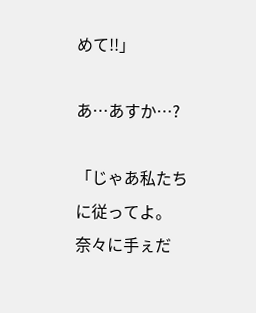めて!!」

あ…あすか…?

「じゃあ私たちに従ってよ。
奈々に手ぇだ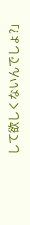して欲しくないんでしょ?」